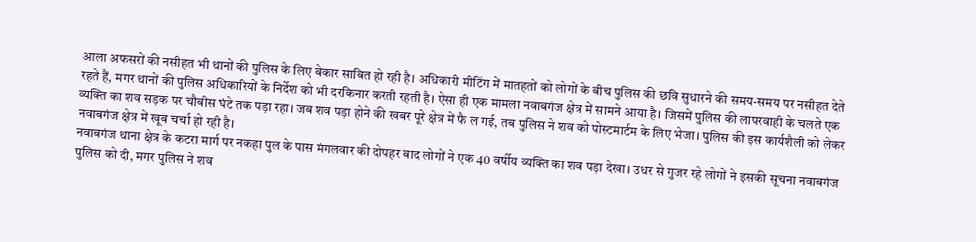आला अफसरों की नसीहत भी थानों की पुलिस के लिए बेकार साबित हो रही है। अधिकारी मीटिंग में मातहतों को लोगों के बीच पुलिस की छवि सुधारने की समय-समय पर नसीहत देते रहते हैं, मगर थानों की पुलिस अधिकारियों के निर्देश को भी दरकिनार करती रहती है। ऐसा ही एक मामला नवाबगंज क्षेत्र में सामने आया है। जिसमें पुलिस की लापरवाही के चलते एक व्यक्ति का शव सड़क पर चौबीस घंटे तक पड़ा रहा। जब शव पड़ा होने की खबर पूरे क्षेत्र में फै ल गई, तब पुलिस ने शव को पोस्टमार्टम के लिए भेजा। पुलिस की इस कार्यशैली को लेकर नवाबगंज क्षेत्र में खूब चर्चा हो रही है।
नवाबगंज थाना क्षेत्र के कटरा मार्ग पर नकहा पुल के पास मंगलवार की दोपहर बाद लोगों ने एक 40 वर्षीय व्यक्ति का शव पड़ा देखा। उधर से गुजर रहे लोगों ने इसकी सूचना नवाबगंज पुलिस को दी, मगर पुलिस ने शव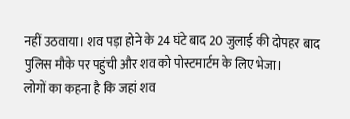नहीं उठवाया। शव पड़ा होने के 24 घंटे बाद 20 जुलाई की दोपहर बाद पुलिस मौके पर पहुंची और शव को पोस्टमार्टम के लिए भेजा।
लोगों का कहना है कि जहां शव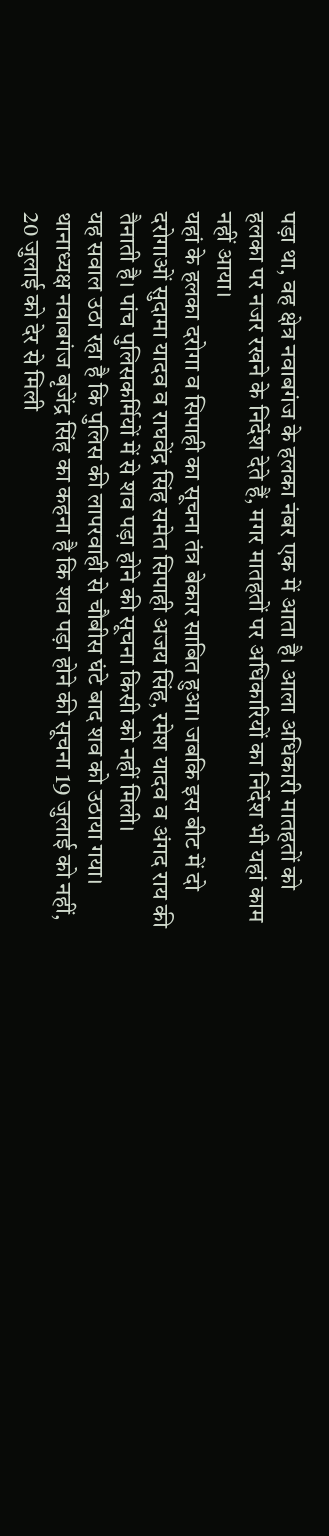पड़ा था, वह क्षेत्र नवाबगंज के हलका नंबर एक में आता है। आला अधिकारी मातहतों को हलका पर नजर रखने के निर्देश देते हैं, मगर मातहतों पर अधिकारियों का निर्देश भी यहां काम नहीं आया।
यहां के हलका दरोगा व सिपाही का सूचना तंत्र बेकार साबित हुआ। जबकि इस बीट में दो दरोगाओं सुदामा यादव व राघवेंद्र सिंह समेत सिपाही अजय सिंह, रमेश यादव व अंगद राय की तैनाती है। पांच पुलिसकर्मियों में से शव पड़ा होने की सूचना किसी को नहीं मिली।
यह सवाल उठा रहा है कि पुलिस की लापरवाही से चौबीस घंटे बाद शव को उठाया गया। थानाध्यक्ष नवाबगंज बृजेंद्र सिंह का कहना है कि शव पड़ा होने की सूचना 19 जुलाई को नहीं, 20 जुलाई को देर से मिली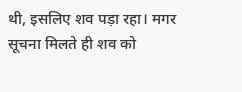थी, इसलिए शव पड़ा रहा। मगर सूचना मिलते ही शव को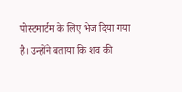पोस्टमार्टम के लिए भेज दिया गया है। उन्होंने बताया कि शव की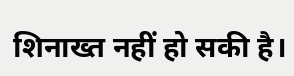शिनाख्त नहीं हो सकी है।